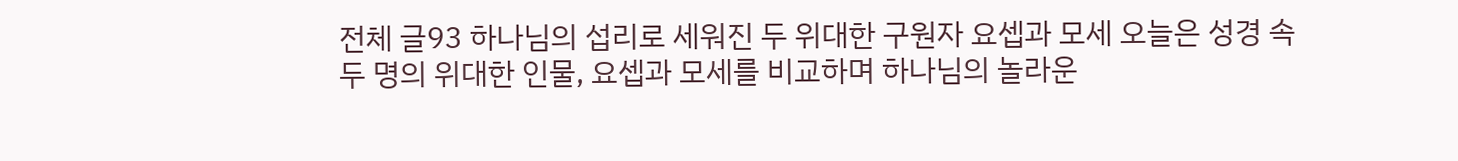전체 글93 하나님의 섭리로 세워진 두 위대한 구원자 요셉과 모세 오늘은 성경 속 두 명의 위대한 인물, 요셉과 모세를 비교하며 하나님의 놀라운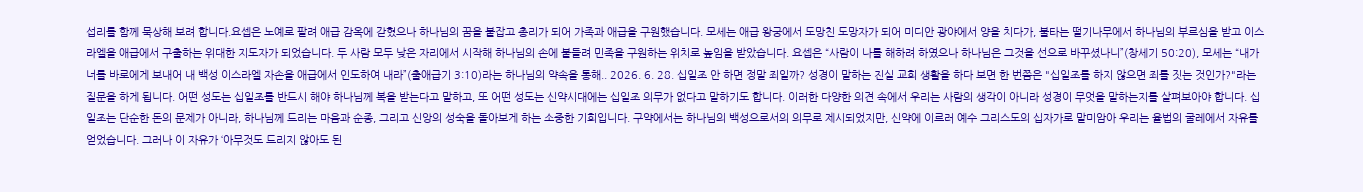섭리를 함께 묵상해 보려 합니다.요셉은 노예로 팔려 애급 감옥에 갇혔으나 하나님의 꿈을 붙잡고 총리가 되어 가족과 애급을 구원했습니다. 모세는 애급 왕궁에서 도망친 도망자가 되어 미디안 광야에서 양을 치다가, 불타는 떨기나무에서 하나님의 부르심을 받고 이스라엘을 애급에서 구출하는 위대한 지도자가 되었습니다. 두 사람 모두 낮은 자리에서 시작해 하나님의 손에 붙들려 민족을 구원하는 위치로 높임을 받았습니다. 요셉은 “사람이 나를 해하려 하였으나 하나님은 그것을 선으로 바꾸셨나니”(창세기 50:20), 모세는 “내가 너를 바로에게 보내어 내 백성 이스라엘 자손을 애급에서 인도하여 내라”(출애급기 3:10)라는 하나님의 약속을 통해.. 2026. 6. 28. 십일조 안 하면 정말 죄일까? 성경이 말하는 진실 교회 생활을 하다 보면 한 번쯤은 "십일조를 하지 않으면 죄를 짓는 것인가?"라는 질문을 하게 됩니다. 어떤 성도는 십일조를 반드시 해야 하나님께 복을 받는다고 말하고, 또 어떤 성도는 신약시대에는 십일조 의무가 없다고 말하기도 합니다. 이러한 다양한 의견 속에서 우리는 사람의 생각이 아니라 성경이 무엇을 말하는지를 살펴보아야 합니다. 십일조는 단순한 돈의 문제가 아니라, 하나님께 드리는 마음과 순종, 그리고 신앙의 성숙을 돌아보게 하는 소중한 기회입니다. 구약에서는 하나님의 백성으로서의 의무로 제시되었지만, 신약에 이르러 예수 그리스도의 십자가로 말미암아 우리는 율법의 굴레에서 자유를 얻었습니다. 그러나 이 자유가 ‘아무것도 드리지 않아도 된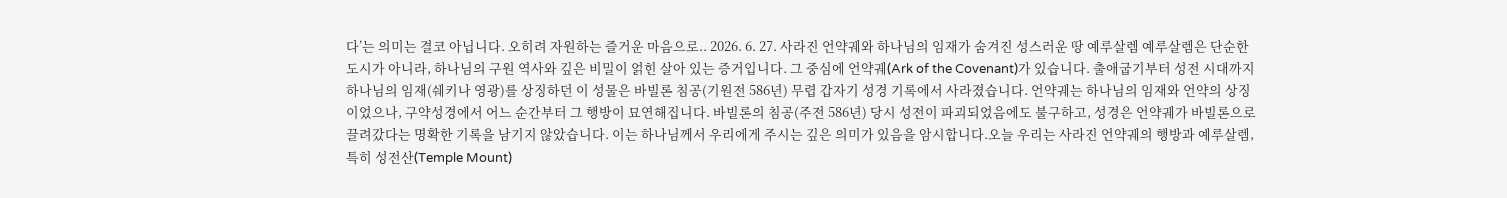다’는 의미는 결코 아닙니다. 오히려 자원하는 즐거운 마음으로.. 2026. 6. 27. 사라진 언약궤와 하나님의 임재가 숨겨진 성스러운 땅 예루살렘 예루살렘은 단순한 도시가 아니라, 하나님의 구원 역사와 깊은 비밀이 얽힌 살아 있는 증거입니다. 그 중심에 언약궤(Ark of the Covenant)가 있습니다. 출애굽기부터 성전 시대까지 하나님의 임재(쉐키나 영광)를 상징하던 이 성물은 바빌론 침공(기원전 586년) 무렵 갑자기 성경 기록에서 사라졌습니다. 언약궤는 하나님의 임재와 언약의 상징이었으나, 구약성경에서 어느 순간부터 그 행방이 묘연해집니다. 바빌론의 침공(주전 586년) 당시 성전이 파괴되었음에도 불구하고, 성경은 언약궤가 바빌론으로 끌려갔다는 명확한 기록을 남기지 않았습니다. 이는 하나님께서 우리에게 주시는 깊은 의미가 있음을 암시합니다.오늘 우리는 사라진 언약궤의 행방과 예루살렘, 특히 성전산(Temple Mount)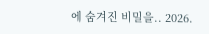에 숨겨진 비밀을.. 2026.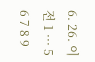6. 26. 이전 1 ··· 5 6 7 8 9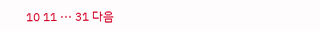10 11 ··· 31 다음